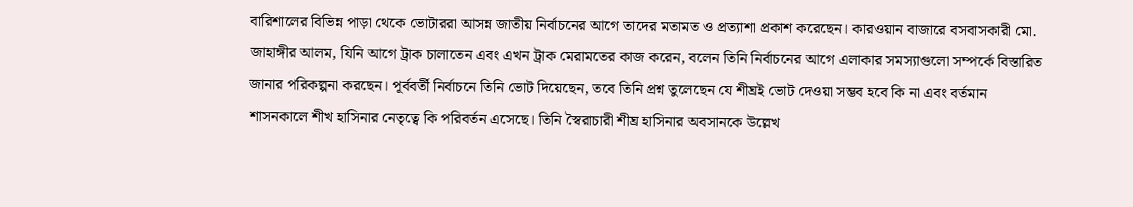বারিশালের বিভিন্ন পাড়া থেকে ভোটাররা আসন্ন জাতীয় নির্বাচনের আগে তাদের মতামত ও প্রত্যাশা প্রকাশ করেছেন। কারওয়ান বাজারে বসবাসকারী মো. জাহাঙ্গীর আলম, যিনি আগে ট্রাক চালাতেন এবং এখন ট্রাক মেরামতের কাজ করেন, বলেন তিনি নির্বাচনের আগে এলাকার সমস্যাগুলো সম্পর্কে বিস্তারিত জানার পরিকল্পনা করছেন। পূর্ববর্তী নির্বাচনে তিনি ভোট দিয়েছেন, তবে তিনি প্রশ্ন তুলেছেন যে শীঘ্রই ভোট দেওয়া সম্ভব হবে কি না এবং বর্তমান শাসনকালে শীখ হাসিনার নেতৃত্বে কি পরিবর্তন এসেছে। তিনি স্বৈরাচারী শীঘ্র হাসিনার অবসানকে উল্লেখ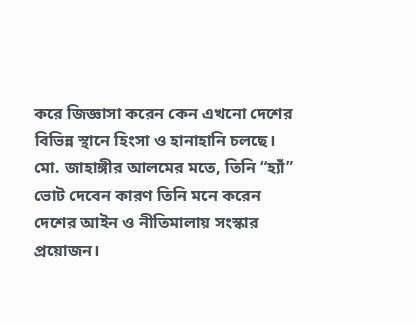করে জিজ্ঞাসা করেন কেন এখনো দেশের বিভিন্ন স্থানে হিংসা ও হানাহানি চলছে।
মো. জাহাঙ্গীর আলমের মতে, তিনি “হ্যাঁ” ভোট দেবেন কারণ তিনি মনে করেন দেশের আইন ও নীতিমালায় সংস্কার প্রয়োজন।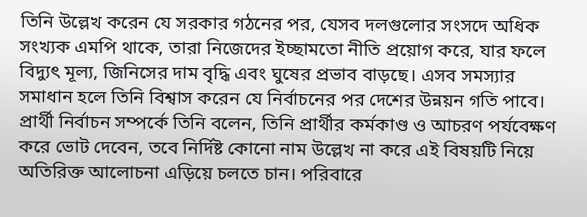তিনি উল্লেখ করেন যে সরকার গঠনের পর, যেসব দলগুলোর সংসদে অধিক সংখ্যক এমপি থাকে, তারা নিজেদের ইচ্ছামতো নীতি প্রয়োগ করে, যার ফলে বিদ্যুৎ মূল্য, জিনিসের দাম বৃদ্ধি এবং ঘুষের প্রভাব বাড়ছে। এসব সমস্যার সমাধান হলে তিনি বিশ্বাস করেন যে নির্বাচনের পর দেশের উন্নয়ন গতি পাবে।
প্রার্থী নির্বাচন সম্পর্কে তিনি বলেন, তিনি প্রার্থীর কর্মকাণ্ড ও আচরণ পর্যবেক্ষণ করে ভোট দেবেন, তবে নির্দিষ্ট কোনো নাম উল্লেখ না করে এই বিষয়টি নিয়ে অতিরিক্ত আলোচনা এড়িয়ে চলতে চান। পরিবারে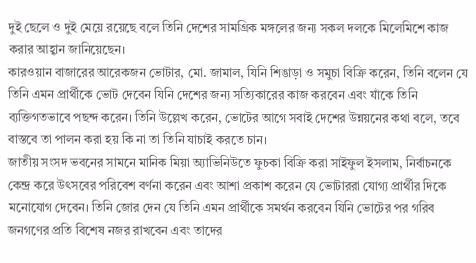দুই ছেলে ও দুই মেয়ে রয়েছে বলে তিনি দেশের সামগ্রিক মঙ্গলের জন্য সকল দলকে মিলেমিশে কাজ করার আহ্বান জানিয়েছেন।
কারওয়ান বাজারের আরেকজন ভোটার, মো. জামাল, যিনি শিঙাড়া ও সমুচা বিক্রি করেন, তিনি বলেন যে তিনি এমন প্রার্থীকে ভোট দেবেন যিনি দেশের জন্য সত্যিকারের কাজ করবেন এবং যাঁকে তিনি ব্যক্তিগতভাবে পছন্দ করেন। তিনি উল্লেখ করেন, ভোটের আগে সবাই দেশের উন্নয়নের কথা বলে, তবে বাস্তবে তা পালন করা হয় কি না তা তিনি যাচাই করতে চান।
জাতীয় সংসদ ভবনের সামনে মানিক মিয়া অ্যাভিনিউতে ফুচকা বিক্রি করা সাইফুল ইসলাম, নির্বাচনকে কেন্দ্র করে উৎসবের পরিবেশ বর্ণনা করেন এবং আশা প্রকাশ করেন যে ভোটাররা যোগ্য প্রার্থীর দিকে মনোযোগ দেবেন। তিনি জোর দেন যে তিনি এমন প্রার্থীকে সমর্থন করবেন যিনি ভোটের পর গরিব জনগণের প্রতি বিশেষ নজর রাখবেন এবং তাদের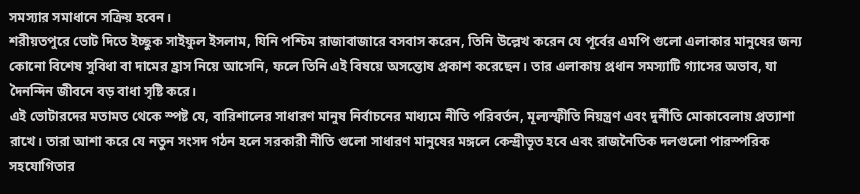সমস্যার সমাধানে সক্রিয় হবেন।
শরীয়তপুরে ভোট দিতে ইচ্ছুক সাইফুল ইসলাম, যিনি পশ্চিম রাজাবাজারে বসবাস করেন, তিনি উল্লেখ করেন যে পূর্বের এমপি গুলো এলাকার মানুষের জন্য কোনো বিশেষ সুবিধা বা দামের হ্রাস নিয়ে আসেনি, ফলে তিনি এই বিষয়ে অসন্তোষ প্রকাশ করেছেন। তার এলাকায় প্রধান সমস্যাটি গ্যাসের অভাব, যা দৈনন্দিন জীবনে বড় বাধা সৃষ্টি করে।
এই ভোটারদের মতামত থেকে স্পষ্ট যে, বারিশালের সাধারণ মানুষ নির্বাচনের মাধ্যমে নীতি পরিবর্তন, মূল্যস্ফীতি নিয়ন্ত্রণ এবং দুর্নীতি মোকাবেলায় প্রত্যাশা রাখে। তারা আশা করে যে নতুন সংসদ গঠন হলে সরকারী নীতি গুলো সাধারণ মানুষের মঙ্গলে কেন্দ্রীভূত হবে এবং রাজনৈতিক দলগুলো পারস্পরিক সহযোগিতার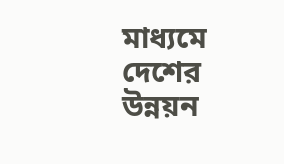মাধ্যমে দেশের উন্নয়ন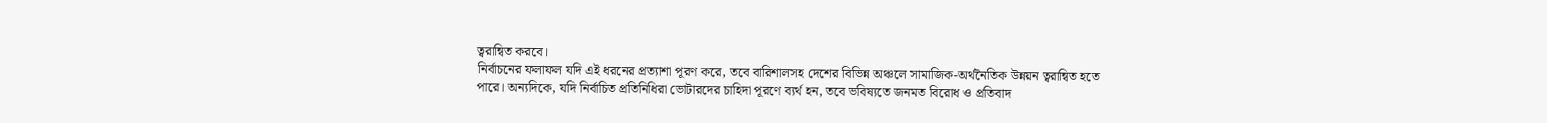ত্বরান্বিত করবে।
নির্বাচনের ফলাফল যদি এই ধরনের প্রত্যাশা পূরণ করে, তবে বারিশালসহ দেশের বিভিন্ন অঞ্চলে সামাজিক-অর্থনৈতিক উন্নয়ন ত্বরান্বিত হতে পারে। অন্যদিকে, যদি নির্বাচিত প্রতিনিধিরা ভোটারদের চাহিদা পূরণে ব্যর্থ হন, তবে ভবিষ্যতে জনমত বিরোধ ও প্রতিবাদ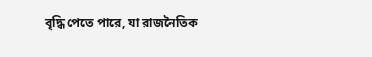বৃদ্ধি পেতে পারে, যা রাজনৈতিক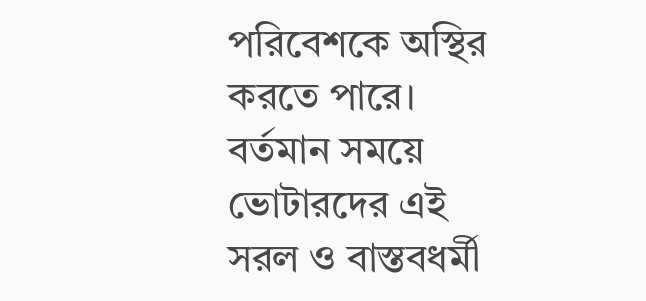পরিবেশকে অস্থির করতে পারে। বর্তমান সময়ে ভোটারদের এই সরল ও বাস্তবধর্মী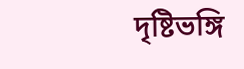দৃষ্টিভঙ্গি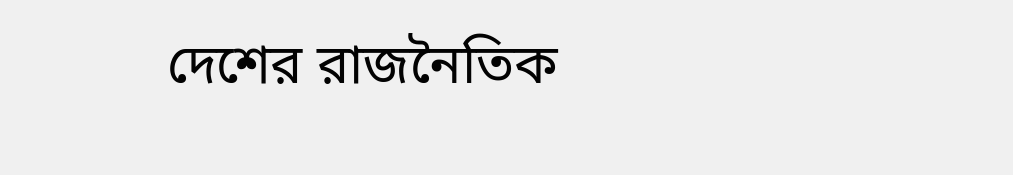দেশের রাজনৈতিক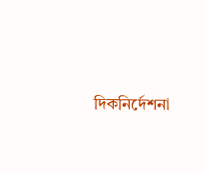দিকনির্দেশনা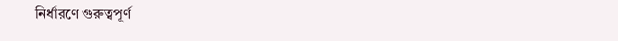নির্ধারণে গুরুত্বপূর্ণ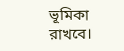ভূমিকা রাখবে।